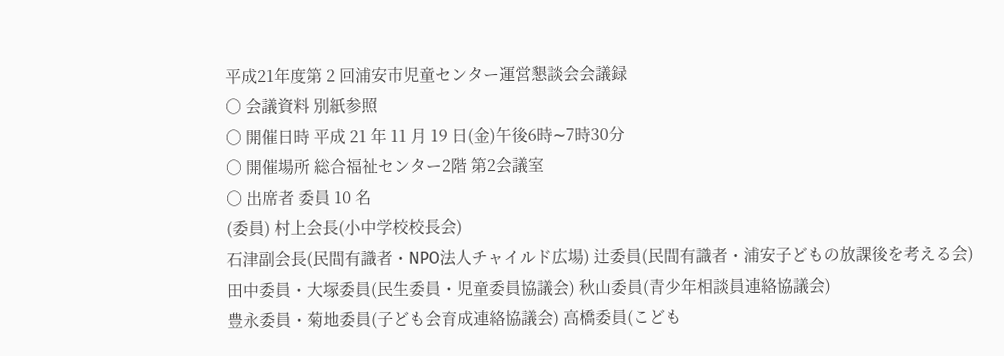平成21年度第 2 回浦安市児童センター運営懇談会会議録
○ 会議資料 別紙参照
○ 開催日時 平成 21 年 11 月 19 日(金)午後6時∼7時30分
○ 開催場所 総合福祉センター2階 第2会議室
○ 出席者 委員 10 名
(委員) 村上会長(小中学校校長会)
石津副会長(民間有識者・NPO法人チャイルド広場) 辻委員(民間有識者・浦安子どもの放課後を考える会) 田中委員・大塚委員(民生委員・児童委員協議会) 秋山委員(青少年相談員連絡協議会)
豊永委員・菊地委員(子ども会育成連絡協議会) 高橋委員(こども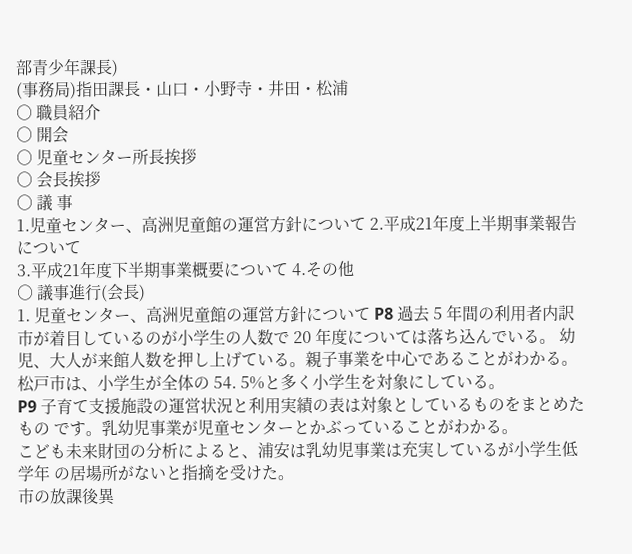部青少年課長)
(事務局)指田課長・山口・小野寺・井田・松浦
○ 職員紹介
○ 開会
○ 児童センター所長挨拶
○ 会長挨拶
○ 議 事
1.児童センター、高洲児童館の運営方針について 2.平成21年度上半期事業報告について
3.平成21年度下半期事業概要について 4.その他
○ 議事進行(会長)
1. 児童センター、高洲児童館の運営方針について P8 過去 5 年間の利用者内訳
市が着目しているのが小学生の人数で 20 年度については落ち込んでいる。 幼児、大人が来館人数を押し上げている。親子事業を中心であることがわかる。 松戸市は、小学生が全体の 54. 5%と多く小学生を対象にしている。
P9 子育て支援施設の運営状況と利用実績の表は対象としているものをまとめたもの です。乳幼児事業が児童センターとかぶっていることがわかる。
こども未来財団の分析によると、浦安は乳幼児事業は充実しているが小学生低学年 の居場所がないと指摘を受けた。
市の放課後異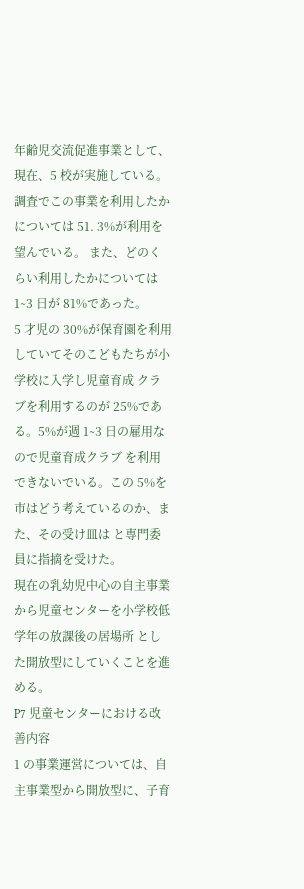年齢児交流促進事業として、現在、5 校が実施している。 調査でこの事業を利用したかについては 51. 3%が利用を望んでいる。 また、どのくらい利用したかについては 1∼3 日が 81%であった。
5 才児の 30%が保育園を利用していてそのこどもたちが小学校に入学し児童育成 クラブを利用するのが 25%である。5%が週 1∼3 日の雇用なので児童育成クラブ を利用できないでいる。この 5%を市はどう考えているのか、また、その受け皿は と専門委員に指摘を受けた。
現在の乳幼児中心の自主事業から児童センターを小学校低学年の放課後の居場所 とした開放型にしていくことを進める。
P7 児童センターにおける改善内容
1 の事業運営については、自主事業型から開放型に、子育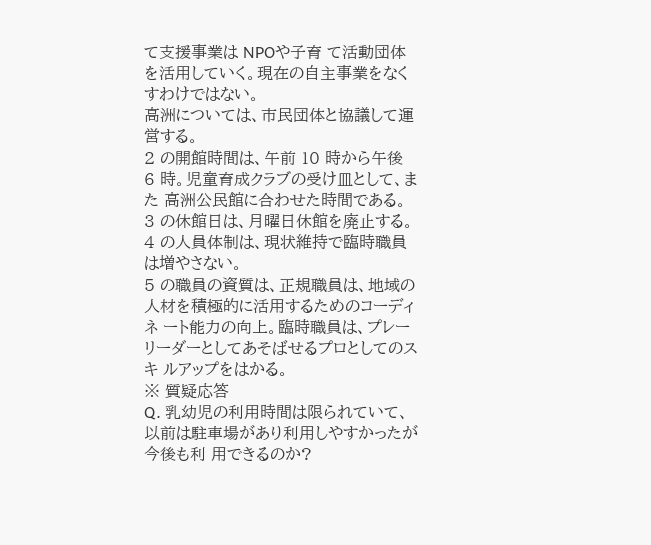て支援事業は NPOや子育 て活動団体を活用していく。現在の自主事業をなくすわけではない。
高洲については、市民団体と協議して運営する。
2 の開館時間は、午前 10 時から午後 6 時。児童育成クラブの受け皿として、また 高洲公民館に合わせた時間である。
3 の休館日は、月曜日休館を廃止する。
4 の人員体制は、現状維持で臨時職員は増やさない。
5 の職員の資質は、正規職員は、地域の人材を積極的に活用するためのコーディネ ート能力の向上。臨時職員は、プレーリーダーとしてあそばせるプロとしてのスキ ルアップをはかる。
※ 質疑応答
Q. 乳幼児の利用時間は限られていて、以前は駐車場があり利用しやすかったが今後も利 用できるのか?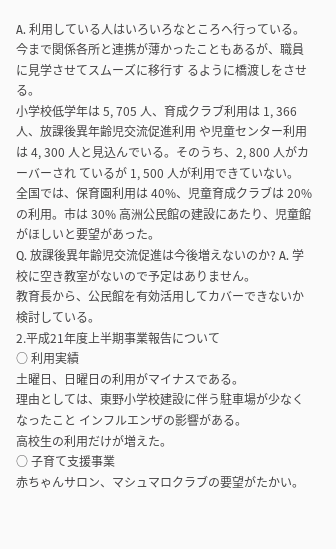A. 利用している人はいろいろなところへ行っている。
今まで関係各所と連携が薄かったこともあるが、職員に見学させてスムーズに移行す るように橋渡しをさせる。
小学校低学年は 5, 705 人、育成クラブ利用は 1, 366 人、放課後異年齢児交流促進利用 や児童センター利用は 4, 300 人と見込んでいる。そのうち、2, 800 人がカーバーされ ているが 1, 500 人が利用できていない。
全国では、保育園利用は 40%、児童育成クラブは 20%の利用。市は 30% 高洲公民館の建設にあたり、児童館がほしいと要望があった。
Q. 放課後異年齢児交流促進は今後増えないのか? A. 学校に空き教室がないので予定はありません。
教育長から、公民館を有効活用してカバーできないか検討している。
2.平成21年度上半期事業報告について
○ 利用実績
土曜日、日曜日の利用がマイナスである。
理由としては、東野小学校建設に伴う駐車場が少なくなったこと インフルエンザの影響がある。
高校生の利用だけが増えた。
○ 子育て支援事業
赤ちゃんサロン、マシュマロクラブの要望がたかい。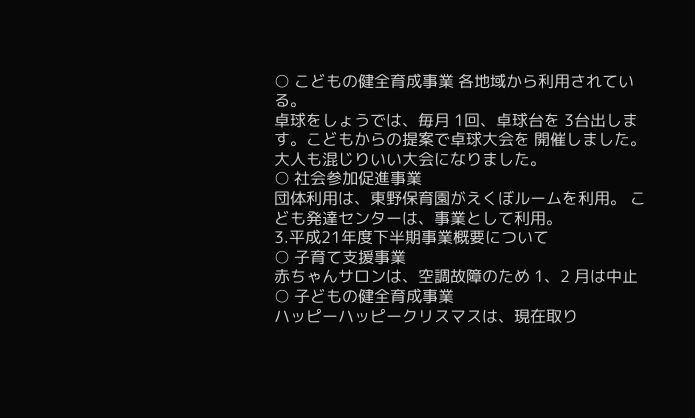○ こどもの健全育成事業 各地域から利用されている。
卓球をしょうでは、毎月 1回、卓球台を 3台出します。こどもからの提案で卓球大会を 開催しました。大人も混じりいい大会になりました。
○ 社会参加促進事業
団体利用は、東野保育園がえくぼルームを利用。 こども発達センターは、事業として利用。
3.平成21年度下半期事業概要について
○ 子育て支援事業
赤ちゃんサロンは、空調故障のため 1、2 月は中止
○ 子どもの健全育成事業
ハッピーハッピークリスマスは、現在取り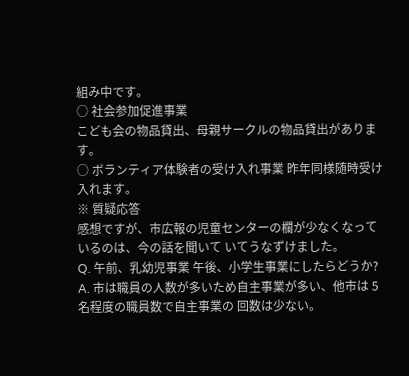組み中です。
○ 社会参加促進事業
こども会の物品貸出、母親サークルの物品貸出があります。
○ ボランティア体験者の受け入れ事業 昨年同様随時受け入れます。
※ 質疑応答
感想ですが、市広報の児童センターの欄が少なくなっているのは、今の話を聞いて いてうなずけました。
Q. 午前、乳幼児事業 午後、小学生事業にしたらどうか?
A. 市は職員の人数が多いため自主事業が多い、他市は 5 名程度の職員数で自主事業の 回数は少ない。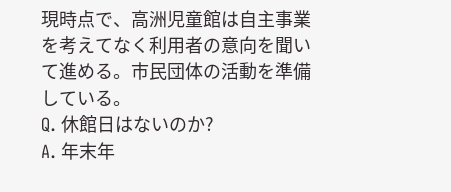現時点で、高洲児童館は自主事業を考えてなく利用者の意向を聞い て進める。市民団体の活動を準備している。
Q. 休館日はないのか?
A. 年末年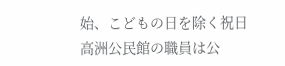始、こどもの日を除く祝日
高洲公民館の職員は公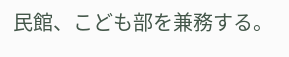民館、こども部を兼務する。